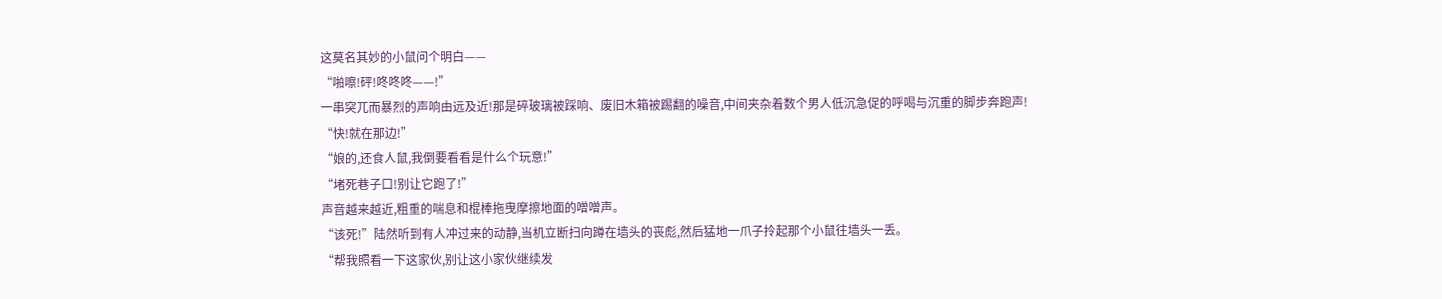这莫名其妙的小鼠问个明白——
“啪嚓!砰!咚咚咚——!”
一串突兀而暴烈的声响由远及近!那是碎玻璃被踩响、废旧木箱被踢翻的噪音,中间夹杂着数个男人低沉急促的呼喝与沉重的脚步奔跑声!
“快!就在那边!”
“娘的,还食人鼠,我倒要看看是什么个玩意!”
“堵死巷子口!别让它跑了!”
声音越来越近,粗重的喘息和棍棒拖曳摩擦地面的噌噌声。
“该死!”陆然听到有人冲过来的动静,当机立断扫向蹲在墙头的丧彪,然后猛地一爪子拎起那个小鼠往墙头一丢。
“帮我照看一下这家伙,别让这小家伙继续发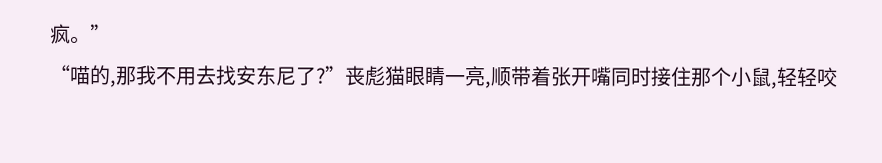疯。”
“喵的,那我不用去找安东尼了?”丧彪猫眼睛一亮,顺带着张开嘴同时接住那个小鼠,轻轻咬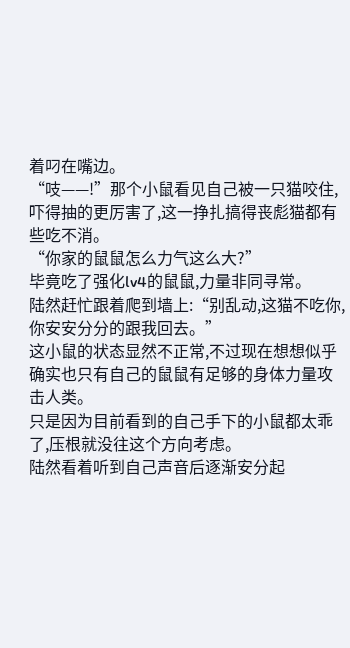着叼在嘴边。
“吱——!”那个小鼠看见自己被一只猫咬住,吓得抽的更厉害了,这一挣扎搞得丧彪猫都有些吃不消。
“你家的鼠鼠怎么力气这么大?”
毕竟吃了强化lv4的鼠鼠,力量非同寻常。
陆然赶忙跟着爬到墙上:“别乱动,这猫不吃你,你安安分分的跟我回去。”
这小鼠的状态显然不正常,不过现在想想似乎确实也只有自己的鼠鼠有足够的身体力量攻击人类。
只是因为目前看到的自己手下的小鼠都太乖了,压根就没往这个方向考虑。
陆然看着听到自己声音后逐渐安分起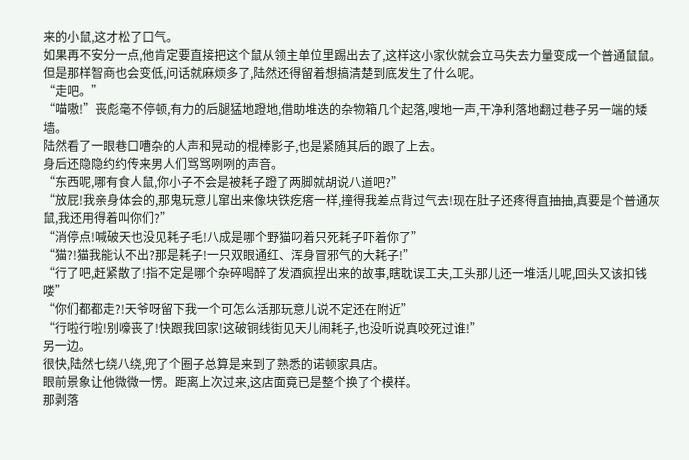来的小鼠,这才松了口气。
如果再不安分一点,他肯定要直接把这个鼠从领主单位里踢出去了,这样这小家伙就会立马失去力量变成一个普通鼠鼠。
但是那样智商也会变低,问话就麻烦多了,陆然还得留着想搞清楚到底发生了什么呢。
“走吧。”
“喵嗷!”丧彪毫不停顿,有力的后腿猛地蹬地,借助堆迭的杂物箱几个起落,嗖地一声,干净利落地翻过巷子另一端的矮墙。
陆然看了一眼巷口嘈杂的人声和晃动的棍棒影子,也是紧随其后的跟了上去。
身后还隐隐约约传来男人们骂骂咧咧的声音。
“东西呢,哪有食人鼠,你小子不会是被耗子蹬了两脚就胡说八道吧?”
“放屁!我亲身体会的,那鬼玩意儿窜出来像块铁疙瘩一样,撞得我差点背过气去!现在肚子还疼得直抽抽,真要是个普通灰鼠,我还用得着叫你们?”
“消停点!喊破天也没见耗子毛!八成是哪个野猫叼着只死耗子吓着你了”
“猫?!猫我能认不出?那是耗子!一只双眼通红、浑身冒邪气的大耗子!”
“行了吧,赶紧散了!指不定是哪个杂碎喝醉了发酒疯捏出来的故事,瞎耽误工夫,工头那儿还一堆活儿呢,回头又该扣钱喽”
“你们都都走?!天爷呀留下我一个可怎么活那玩意儿说不定还在附近”
“行啦行啦!别嚎丧了!快跟我回家!这破铜线街见天儿闹耗子,也没听说真咬死过谁!”
另一边。
很快,陆然七绕八绕,兜了个圈子总算是来到了熟悉的诺顿家具店。
眼前景象让他微微一愣。距离上次过来,这店面竟已是整个换了个模样。
那剥落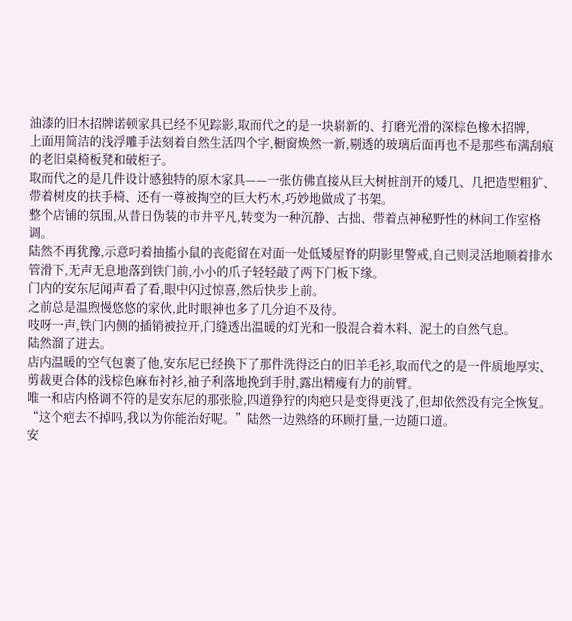油漆的旧木招牌诺顿家具已经不见踪影,取而代之的是一块崭新的、打磨光滑的深棕色橡木招牌,
上面用简洁的浅浮雕手法刻着自然生活四个字,橱窗焕然一新,剔透的玻璃后面再也不是那些布满刮痕的老旧桌椅板凳和破柜子。
取而代之的是几件设计感独特的原木家具——一张仿佛直接从巨大树桩剖开的矮几、几把造型粗犷、带着树皮的扶手椅、还有一尊被掏空的巨大朽木,巧妙地做成了书架。
整个店铺的氛围,从昔日伪装的市井平凡,转变为一种沉静、古拙、带着点神秘野性的林间工作室格调。
陆然不再犹豫,示意叼着抽搐小鼠的丧彪留在对面一处低矮屋脊的阴影里警戒,自己则灵活地顺着排水管滑下,无声无息地落到铁门前,小小的爪子轻轻敲了两下门板下缘。
门内的安东尼闻声看了看,眼中闪过惊喜,然后快步上前。
之前总是温煦慢悠悠的家伙,此时眼神也多了几分迫不及待。
吱呀一声,铁门内侧的插销被拉开,门缝透出温暖的灯光和一股混合着木料、泥土的自然气息。
陆然溜了进去。
店内温暖的空气包裹了他,安东尼已经换下了那件洗得泛白的旧羊毛衫,取而代之的是一件质地厚实、剪裁更合体的浅棕色麻布衬衫,袖子利落地挽到手肘,露出精瘦有力的前臂。
唯一和店内格调不符的是安东尼的那张脸,四道狰狞的肉疤只是变得更浅了,但却依然没有完全恢复。
“这个疤去不掉吗,我以为你能治好呢。”陆然一边熟络的环顾打量,一边随口道。
安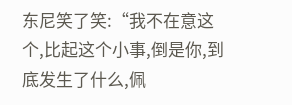东尼笑了笑:“我不在意这个,比起这个小事,倒是你,到底发生了什么,佩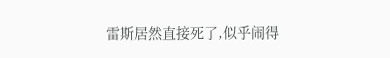雷斯居然直接死了,似乎闹得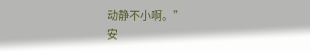动静不小啊。”
安